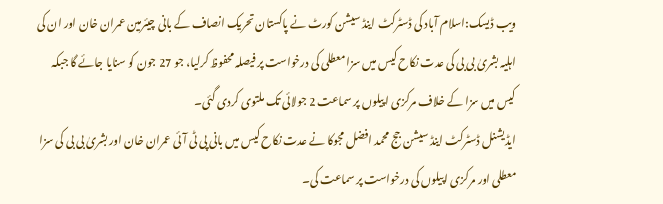ویب ڈیسک:اسلام آباد کی ڈسٹرکٹ اینڈ سیشن کورٹ نے پاکستان تحریک انصاف کے بانی چیئرمین عمران خان اور ان کی اہلیہ بشریٰ بی بی کی عدت نکاح کیس میں سزا معطلی کی درخواست پر فیصلہ محفوظ کرلیا، جو 27 جون کو سنایا جائے گا جبکہ کیس میں سزا کے خلاف مرکزی اپیلوں پر سماعت 2 جولائی تک ملتوی کردی گئی۔
ایڈیشنل ڈسٹرکٹ اینڈ سیشن جج محمد افضل مجوکا نے عدت نکاح کیس میں بانی پی ٹی آئی عمران خان اور بشریٰ بی بی کی سزا معطلی اور مرکزی اپیلوں کی درخواست پر سماعت کی۔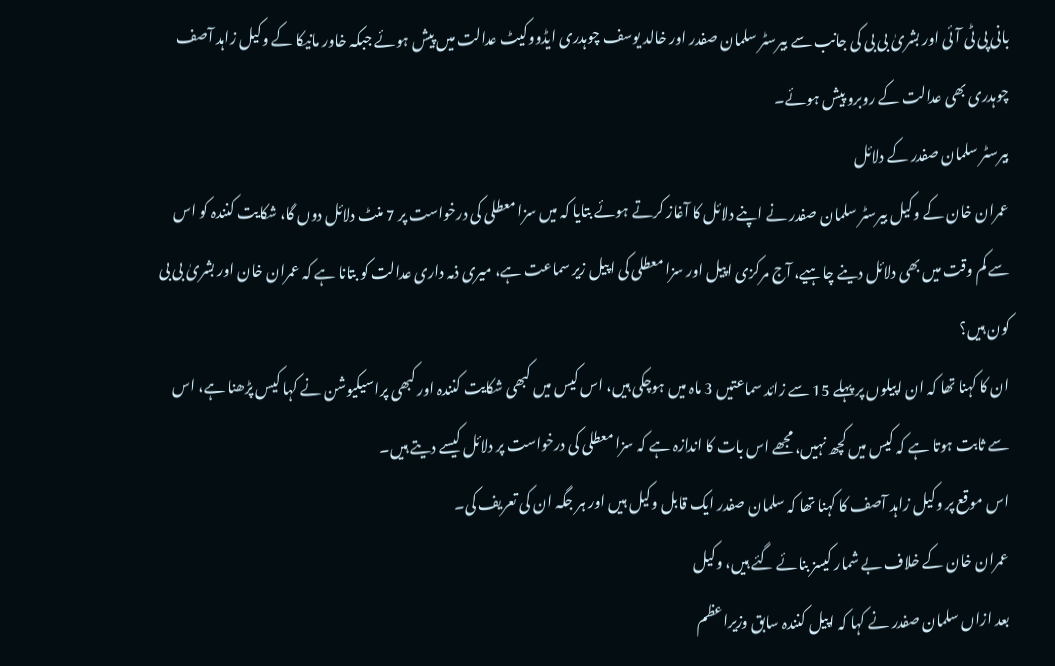بانی پی ٹی آئی اور بشریٰ بی بی کی جانب سے بیرسٹر سلمان صفدر اور خالد یوسف چوہدری ایڈووکیٹ عدالت میں پیش ہوئے جبکہ خاور مانیکا کے وکیل زاہد آصف چوہدری بھی عدالت کے روبرو پیش ہوئے۔
بیرسٹر سلمان صفدر کے دلائل
عمران خان کے وکیل بیرسٹر سلمان صفدر نے اپنے دلائل کا آغاز کرتے ہوئے بتایا کہ میں سزا معطلی کی درخواست پر 7 منٹ دلائل دوں گا، شکایت کنندہ کو اس سے کم وقت میں بھی دلائل دینے چاہیے، آج مرکزی اپیل اور سزا معطلی کی اپیل زیر سماعت ہے، میری ذمہ داری عدالت کو بتانا ہے کہ عمران خان اور بشریٰ بی بی کون ہیں؟
ان کا کہنا تھا کہ ان اپیلوں پر پہلے 15 سے زائد سماعتیں 3 ماہ میں ہوچکی ہیں، اس کیس میں کبھی شکایت کنندہ اور کبھی پراسیکیوشن نے کہا کیس پڑھنا ہے، اس سے ثابت ہوتا ہے کہ کیس میں کچھ نہیں، مجھے اس بات کا اندازہ ہے کہ سزا معطلی کی درخواست پر دلائل کیسے دیتے ہیں۔
اس موقع پر وکیل زاہد آصف کا کہنا تھا کہ سلمان صفدر ایک قابل وکیل ہیں اور ہر جگہ ان کی تعریف کی۔
عمران خان کے خلاف بے شمار کیسز بنائے گئے ہیں، وکیل
بعد ازاں سلمان صفدر نے کہا کہ اپیل کنندہ سابق وزیراعظم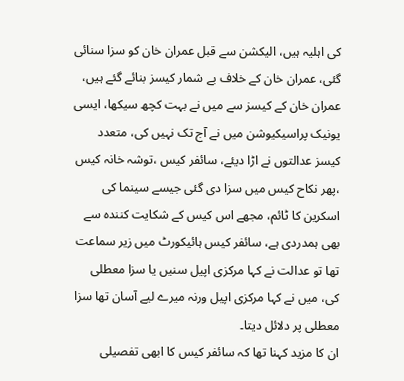کی اہلیہ ہیں، الیکشن سے قبل عمران خان کو سزا سنائی گئی، عمران خان کے خلاف بے شمار کیسز بنائے گئے ہیں، عمران خان کے کیسز سے میں نے بہت کچھ سیکھا، ایسی یونیک پراسیکیوشن میں نے آج تک نہیں کی، متعدد کیسز عدالتوں نے اڑا دیئے، سائفر کیس ،توشہ خانہ کیس ،پھر نکاح کیس میں سزا دی گئی جیسے سینما کی اسکرین کا ٹائم، مجھے اس کیس کے شکایت کنندہ سے بھی ہمدردی ہے، سائفر کیس ہائیکورٹ میں زیر سماعت تھا تو عدالت نے کہا مرکزی اپیل سنیں یا سزا معطلی کی، میں نے کہا مرکزی اپیل ورنہ میرے لیے آسان تھا سزا معطلی پر دلائل دیتا۔
ان کا مزید کہنا تھا کہ سائفر کیس کا ابھی تفصیلی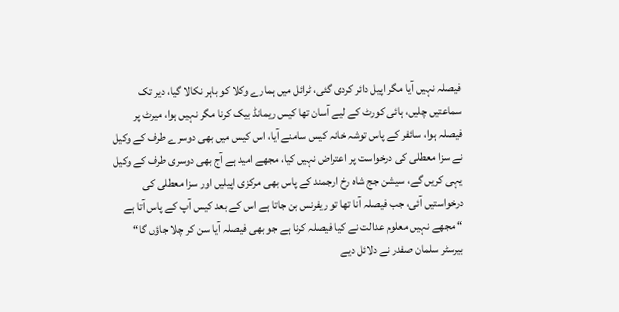فیصلہ نہیں آیا مگر اپیل دائر کردی گئی، ٹرائل میں ہمارے وکلا کو باہر نکالا گیا، دیر تک سماعتیں چلیں، ہائی کورٹ کے لیے آسان تھا کیس ریمانڈ بیک کرنا مگر نہیں ہوا، میرٹ پر فیصلہ ہوا، سائفر کے پاس توشہ خانہ کیس سامنے آیا، اس کیس میں بھی دوسرے طرف کے وکیل نے سزا معطلی کی درخواست پر اعتراض نہیں کیا، مجھے امید ہے آج بھی دوسری طرف کے وکیل یہی کریں گے، سیشن جج شاہ رخ ارجمند کے پاس بھی مرکزی اپیلیں اور سزا معطلی کی درخواستیں آئی، جب فیصلہ آنا تھا تو ریفرنس بن جاتا ہے اس کے بعد کیس آپ کے پاس آتا ہے
“ مجھے نہیں معلوم عدالت نے کیا فیصلہ کرنا ہے جو بھی فیصلہ آیا سن کر چلا جاؤں گا“
بیرسٹر سلمان صفدر نے دلائل دیے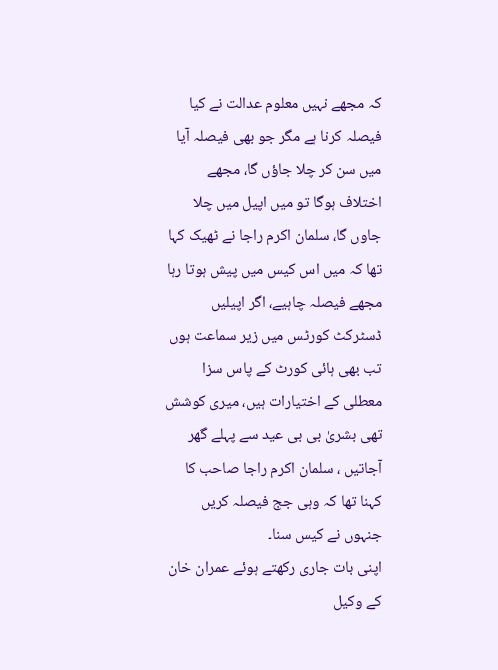کہ مجھے نہیں معلوم عدالت نے کیا فیصلہ کرنا ہے مگر جو بھی فیصلہ آیا میں سن کر چلا جاؤں گا، مجھے اختلاف ہوگا تو میں اپیل میں چلا جاوں گا، سلمان اکرم راجا نے ٹھیک کہا تھا کہ میں اس کیس میں پیش ہوتا رہا مجھے فیصلہ چاہیے، اگر اپیلیں ڈسٹرکٹ کورٹس میں زیر سماعت ہوں تب بھی ہائی کورٹ کے پاس سزا معطلی کے اختیارات ہیں، میری کوشش تھی بشریٰ بی بی عید سے پہلے گھر آجاتیں ، سلمان اکرم راجا صاحب کا کہنا تھا کہ وہی جج فیصلہ کریں جنہوں نے کیس سنا۔
اپنی بات جاری رکھتے ہوئے عمران خان کے وکیل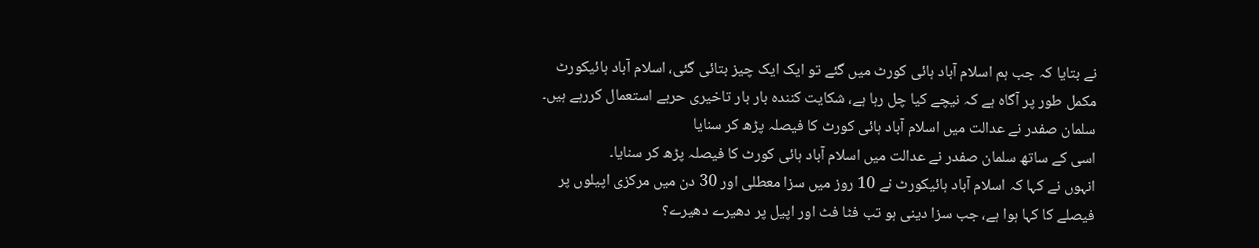نے بتایا کہ جب ہم اسلام آباد ہائی کورٹ میں گئے تو ایک ایک چیز بتائی گئی، اسلام آباد ہائیکورٹ مکمل طور پر آگاہ ہے کہ نیچے کیا چل رہا ہے، شکایت کنندہ بار بار تاخیری حربے استعمال کررہے ہیں۔
سلمان صفدر نے عدالت میں اسلام آباد ہائی کورٹ کا فیصلہ پڑھ کر سنایا
اسی کے ساتھ سلمان صفدر نے عدالت میں اسلام آباد ہائی کورٹ کا فیصلہ پڑھ کر سنایا۔
انہوں نے کہا کہ اسلام آباد ہائیکورٹ نے 10 روز میں سزا معطلی اور 30 دن میں مرکزی اپیلوں پر فیصلے کا کہا ہوا ہے، جب سزا دینی ہو تب فٹا فٹ اور اپیل پر دھیرے دھیرے؟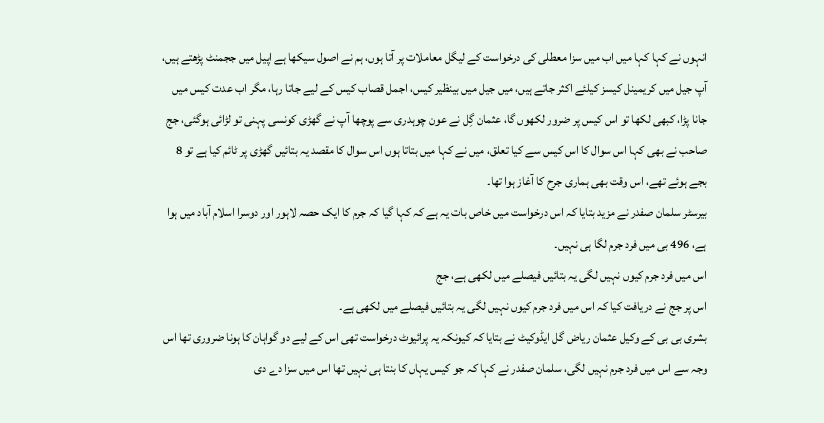انہوں نے کہا کہا میں اب میں سزا معطلی کی درخواست کے لیگل معاملات پر آتا ہوں، ہم نے اصول سیکھا ہے اپیل میں ججمنٹ پڑھتے ہیں، آپ جیل میں کریمینل کیسز کیلئے اکثر جاتے ہیں، میں جیل میں بینظیر کیس، اجمل قصاب کیس کے لیے جاتا رہا، مگر اب عدت کیس میں جانا پڑا، کبھی لکھا تو اس کیس پر ضرور لکھوں گا، عثمان گِل نے عون چوہدری سے پوچھا آپ نے گھڑی کونسی پہنی تو لڑائی ہوگئی، جج صاحب نے بھی کہا اس سوال کا اس کیس سے کیا تعلق، میں نے کہا میں بتاتا ہوں اس سوال کا مقصد یہ بتائیں گھڑی پر ٹائم کیا ہے تو 8 بجے ہوئے تھے، اس وقت بھی ہماری جرح کا آغاز ہوا تھا۔
بیرسٹر سلمان صفدر نے مزید بتایا کہ اس درخواست میں خاص بات یہ ہے کہ کہا گیا کہ جرم کا ایک حصہ لاہور اور دوسرا اسلام آباد میں ہوا ہے، 496 بی میں فرد جرم لگا ہی نہیں۔
اس میں فرد جرم کیوں نہیں لگی یہ بتائیں فیصلے میں لکھی ہے، جج
اس پر جج نے دریافت کیا کہ اس میں فرد جرم کیوں نہیں لگی یہ بتائیں فیصلے میں لکھی ہے۔
بشری بی بی کے وکیل عثمان ریاض گل ایڈوکیٹ نے بتایا کہ کیونکہ یہ پرائیوٹ درخواست تھی اس کے لیے دو گواہان کا ہونا ضروری تھا اس وجہ سے اس میں فرد جرم نہیں لگی، سلمان صفدر نے کہا کہ جو کیس یہاں کا بنتا ہی نہیں تھا اس میں سزا دے دی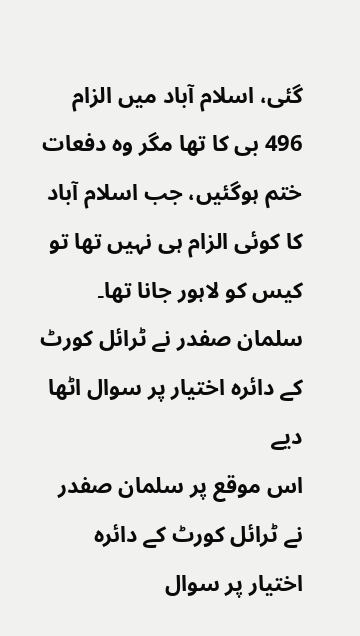گئی، اسلام آباد میں الزام 496 بی کا تھا مگر وہ دفعات ختم ہوگئیں، جب اسلام آباد کا کوئی الزام ہی نہیں تھا تو کیس کو لاہور جانا تھا۔
سلمان صفدر نے ٹرائل کورٹ کے دائرہ اختیار پر سوال اٹھا دیے
اس موقع پر سلمان صفدر نے ٹرائل کورٹ کے دائرہ اختیار پر سوال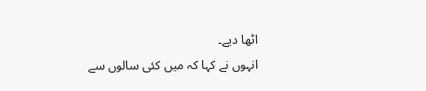اٹھا دیے۔
انہوں نے کہا کہ میں کئی سالوں سے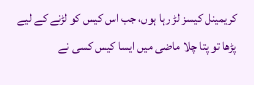کریمینل کیسز لڑ رہا ہوں، جب اس کیس کو لڑنے کے لیے پڑھا تو پتا چلا ماضی میں ایسا کیس کسی نے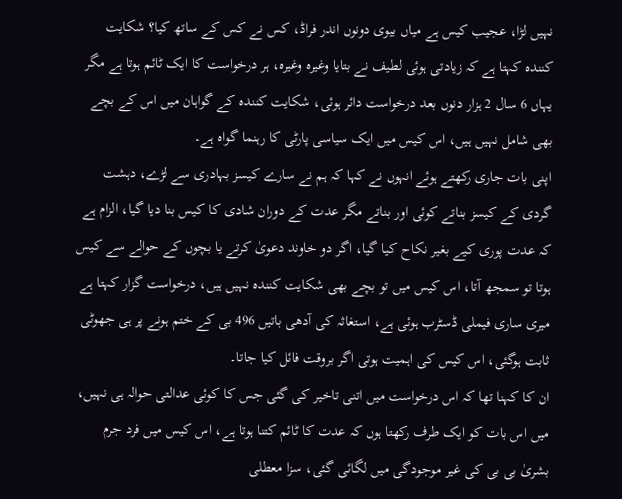نہیں لڑا، عجیب کیس ہے میاں بیوی دونوں اندر فراڈ، کس نے کس کے ساتھ کیا؟ شکایت کنندہ کہتا ہے کہ زیادتی ہوئی لطیف نے بتایا وغیرہ وغیرہ، ہر درخواست کا ایک ٹائم ہوتا ہے مگر یہاں 6 سال 2 ہزار دنوں بعد درخواست دائر ہوئی، شکایت کنندہ کے گواہان میں اس کے بچے بھی شامل نہیں ہیں، اس کیس میں ایک سیاسی پارٹی کا رہنما گواہ ہے۔
اپنی بات جاری رکھتے ہوئے انہوں نے کہا کہ ہم نے سارے کیسز بہادری سے لڑے، دہشت گردی کے کیسز بناتے کوئی اور بناتے مگر عدت کے دوران شادی کا کیس بنا دیا گیا، الزام ہے کہ عدت پوری کیے بغیر نکاح کیا گیا، اگر دو خاوند دعویٰ کرتے یا بچوں کے حوالے سے کیس ہوتا تو سمجھ آتا، اس کیس میں تو بچے بھی شکایت کنندہ نہیں ہیں، درخواست گزار کہتا ہے میری ساری فیملی ڈسٹرب ہوئی ہے، استغاثہ کی آدھی باتیں 496 بی کے ختم ہونے پر ہی جھوٹی ثابت ہوگئی، اس کیس کی اہمیت ہوتی اگر بروقت فائل کیا جاتا۔
ان کا کہنا تھا کہ اس درخواست میں اتنی تاخیر کی گئی جس کا کوئی عدالتی حوالہ ہی نہیں، میں اس بات کو ایک طرف رکھتا ہوں کہ عدت کا ٹائم کتنا ہوتا ہے، اس کیس میں فرد جرم بشریٰ بی بی کی غیر موجودگی میں لگائی گئی، سزا معطلی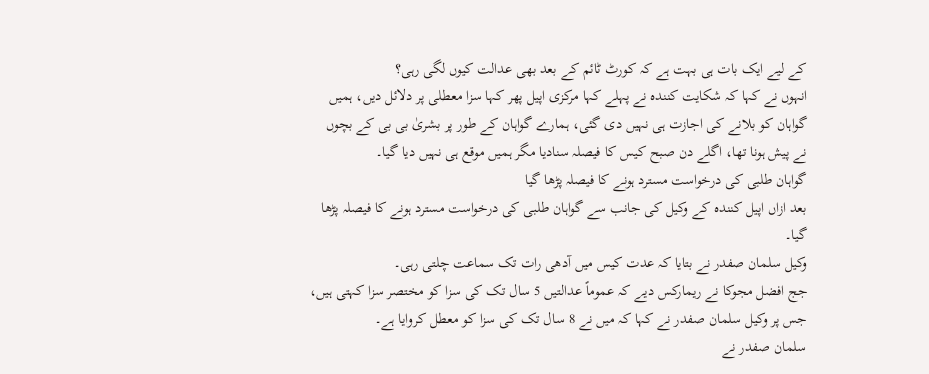کے لیے ایک بات ہی بہت ہے کہ کورٹ ٹائم کے بعد بھی عدالت کیوں لگی رہی؟
انہوں نے کہا کہ شکایت کنندہ نے پہلے کہا مرکزی اپیل پھر کہا سزا معطلی پر دلائل دیں، ہمیں گواہان کو بلانے کی اجازت ہی نہیں دی گئی، ہمارے گواہان کے طور پر بشریٰ بی بی کے بچوں نے پیش ہونا تھا، اگلے دن صبح کیس کا فیصلہ سنادیا مگر ہمیں موقع ہی نہیں دیا گیا۔
گواہان طلبی کی درخواست مسترد ہونے کا فیصلہ پڑھا گیا
بعد ازاں اپیل کنندہ کے وکیل کی جانب سے گواہان طلبی کی درخواست مسترد ہونے کا فیصلہ پڑھا گیا۔
وکیل سلمان صفدر نے بتایا کہ عدت کیس میں آدھی رات تک سماعت چلتی رہی۔
جج افضل مجوکا نے ریمارکس دیے کہ عموماً عدالتیں 5 سال تک کی سزا کو مختصر سزا کہتی ہیں، جس پر وکیل سلمان صفدر نے کہا کہ میں نے 8 سال تک کی سزا کو معطل کروایا ہے۔
سلمان صفدر نے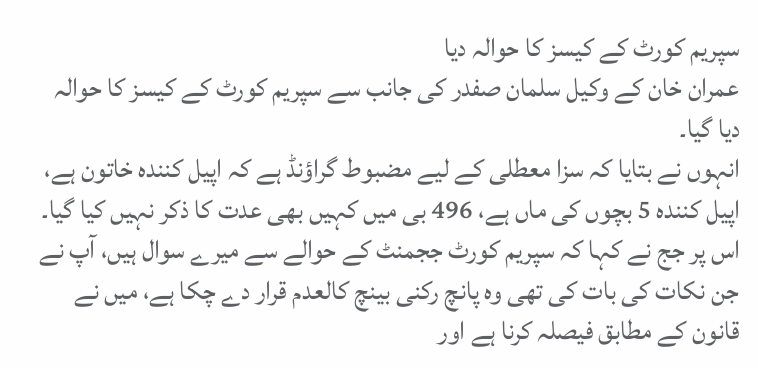سپریم کورٹ کے کیسز کا حوالہ دیا
عمران خان کے وکیل سلمان صفدر کی جانب سے سپریم کورٹ کے کیسز کا حوالہ دیا گیا۔
انہوں نے بتایا کہ سزا معطلی کے لیے مضبوط گراؤنڈ ہے کہ اپیل کنندہ خاتون ہے، اپیل کنندہ 5 بچوں کی ماں ہے، 496 بی میں کہیں بھی عدت کا ذکر نہیں کیا گیا۔
اس پر جج نے کہا کہ سپریم کورٹ ججمنٹ کے حوالے سے میرے سوال ہیں، آپ نے جن نکات کی بات کی تھی وہ پانچ رکنی بینچ کالعدم قرار دے چکا ہے، میں نے قانون کے مطابق فیصلہ کرنا ہے اور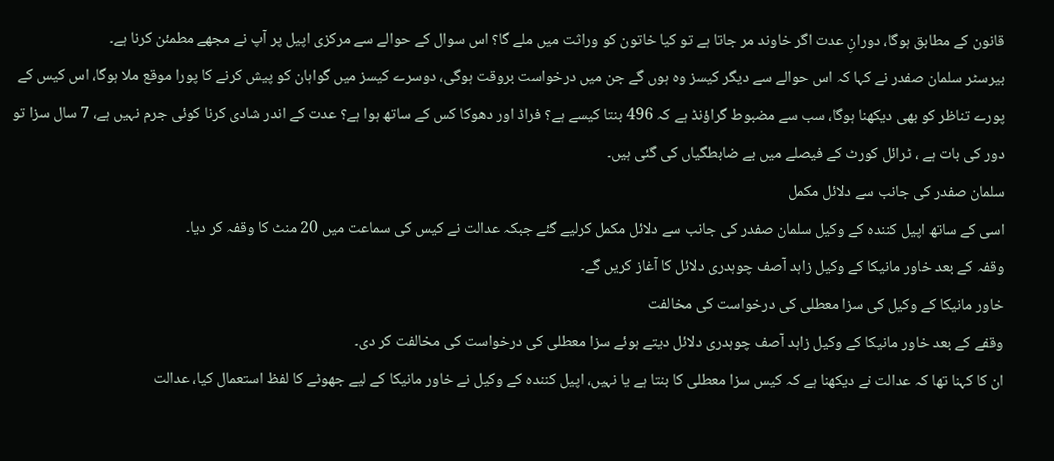قانون کے مطابق ہوگا، دورانِ عدت اگر خاوند مر جاتا ہے تو کیا خاتون کو وراثت میں ملے گا؟ اس سوال کے حوالے سے مرکزی اپیل پر آپ نے مجھے مطمئن کرنا ہے۔
بیرسٹر سلمان صفدر نے کہا کہ اس حوالے سے دیگر کیسز وہ ہوں گے جن میں درخواست بروقت ہوگی، دوسرے کیسز میں گواہان کو پیش کرنے کا پورا موقع ملا ہوگا، اس کیس کے پورے تناظر کو بھی دیکھنا ہوگا، سب سے مضبوط گراؤنڈ ہے کہ 496 بنتا کیسے ہے؟ فراڈ اور دھوکا کس کے ساتھ ہوا ہے؟ عدت کے اندر شادی کرنا کوئی جرم نہیں ہے، 7 سال سزا تو دور کی بات ہے ، ٹرائل کورٹ کے فیصلے میں بے ضابطگیاں کی گئی ہیں۔
سلمان صفدر کی جانب سے دلائل مکمل
اسی کے ساتھ اپیل کنندہ کے وکیل سلمان صفدر کی جانب سے دلائل مکمل کرلیے گئے جبکہ عدالت نے کیس کی سماعت میں 20 منٹ کا وقفہ کر دیا۔
وقفہ کے بعد خاور مانیکا کے وکیل زاہد آصف چوہدری دلائل کا آغاز کریں گے۔
خاور مانیکا کے وکیل کی سزا معطلی کی درخواست کی مخالفت
وقفے کے بعد خاور مانیکا کے وکیل زاہد آصف چوہدری دلائل دیتے ہوئے سزا معطلی کی درخواست کی مخالفت کر دی۔
ان کا کہنا تھا کہ عدالت نے دیکھنا ہے کہ کیس سزا معطلی کا بنتا ہے یا نہیں، اپیل کنندہ کے وکیل نے خاور مانیکا کے لیے جھوٹے کا لفظ استعمال کیا، عدالت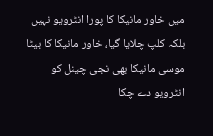میں خاور مانیکا کا پورا انٹرویو نہیں بلکہ کلپ چلایا گیا، خاور مانیکا کا بیٹا موسی مانیکا بھی نجی چینل کو انٹرویو دے چکا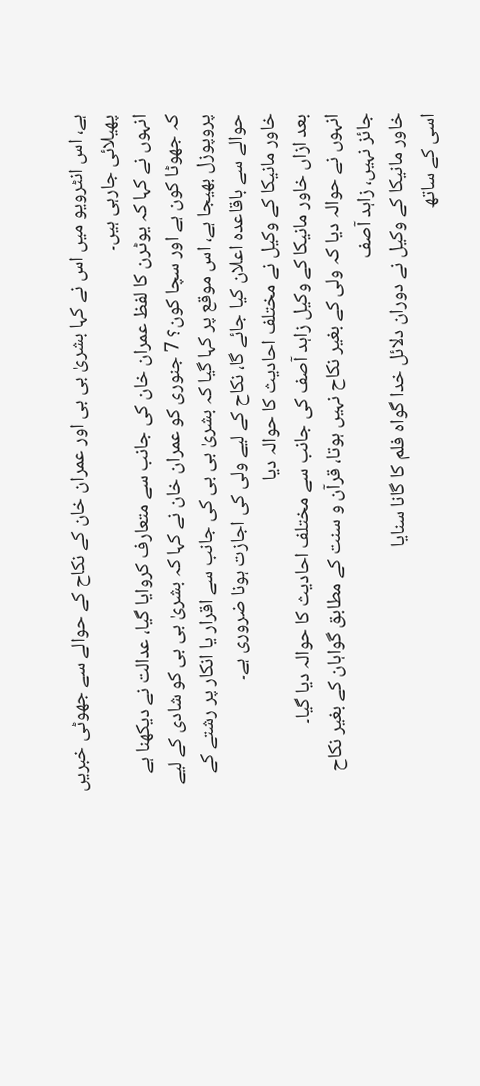ہے، اس انٹرویو میں اس نے کہا بشریٰ بی بی اور عمران خان کے نکاح کے حوالے سے جھوٹی خبریں پھیلائی جارہی ہیں۔
انہوں نے کہا کہ یوٹرن کا لفظ عمران خان کی جانب سے متعارف کروایا گیا، عدالت نے دیکھنا ہے کہ جھوٹا کون ہے اور سچا کون؟ 7 جنوری کو عمران خان نے کہا کہ بشریٰ بی بی کو شادی کے لیے پروپوزل بھیجا ہے، اس موقع پر کہا گیا کہ بشریٰ بی بی کی جانب سے اقرار یا انکار پر رشتے کے حوالے سے باقاعدہ اعلان کیا جائے گا، نکاح کے لیے ولی کی اجازت ہونا ضروری ہے۔
خاور مانیکا کے وکیل نے مختلف احادیث کا حوالہ دیا
بعد ازاں خاور مانیکا کے وکیل زاہد آصف کی جانب سے مختلف احادیث کا حوالہ دیا گیا۔
انہوں نے حوالہ دیا کہ ولی کے بغیر نکاح نہیں ہوتا، قرآن و سنت کے مطابق گواہان کے بغیر نکاح جائز نہیں، زاہد آصف
خاور مانیکا کے وکیل نے دوران دلائل خدا گواہ فلم کا گانا سنایا
اسی کے ساتھ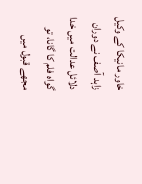خاور مانیکا کے وکیل زاہد آصف نے دوران دلائل عدالت میں خدا گواہ فلم کا گانا، تو مجھے قبول میں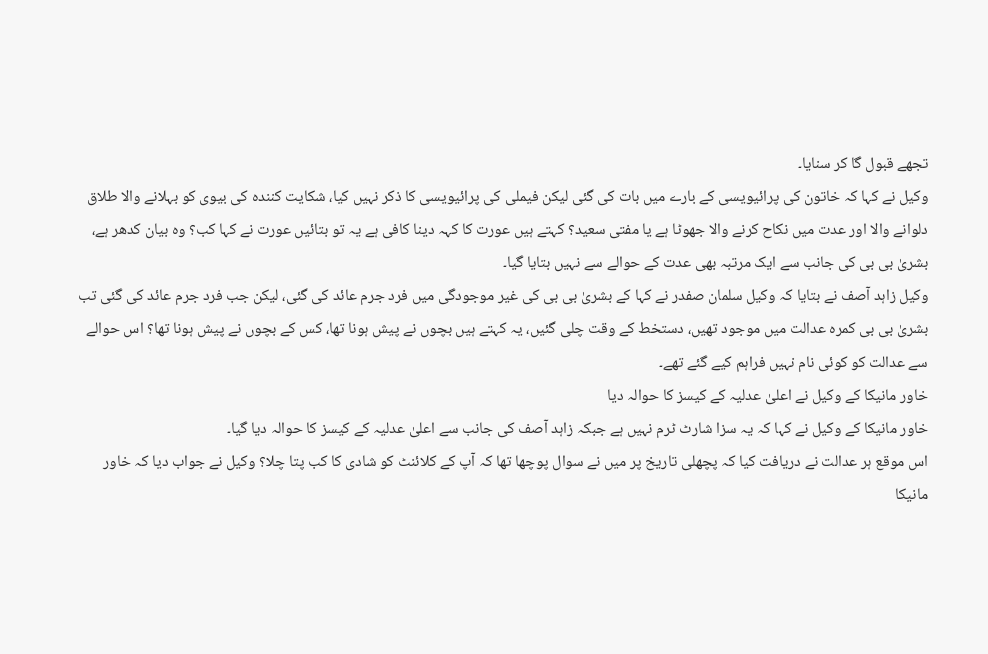تجھے قبول گا کر سنایا۔
وکیل نے کہا کہ خاتون کی پرائیویسی کے بارے میں بات کی گئی لیکن فیملی کی پرائیویسی کا ذکر نہیں کیا، شکایت کنندہ کی بیوی کو بہلانے والا طلاق دلوانے والا اور عدت میں نکاح کرنے والا جھوٹا ہے یا مفتی سعید؟ کہتے ہیں عورت کا کہہ دینا کافی ہے یہ تو بتائیں عورت نے کہا کب؟ وہ بیان کدھر ہے، بشریٰ بی بی کی جانب سے ایک مرتبہ بھی عدت کے حوالے سے نہیں بتایا گیا۔
وکیل زاہد آصف نے بتایا کہ وکیل سلمان صفدر نے کہا کے بشریٰ بی بی کی غیر موجودگی میں فرد جرم عائد کی گئی، لیکن جب فرد جرم عائد کی گئی تب بشریٰ بی بی کمرہ عدالت میں موجود تھیں، دستخط کے وقت چلی گئیں، یہ کہتے ہیں بچوں نے پیش ہونا تھا، کس کے بچوں نے پیش ہونا تھا؟ اس حوالے سے عدالت کو کوئی نام نہیں فراہم کیے گئے تھے۔
خاور مانیکا کے وکیل نے اعلیٰ عدلیہ کے کیسز کا حوالہ دیا
خاور مانیکا کے وکیل نے کہا کہ یہ سزا شارٹ ٹرم نہیں ہے جبکہ زاہد آصف کی جانب سے اعلیٰ عدلیہ کے کیسز کا حوالہ دیا گیا۔
اس موقع ہر عدالت نے دریافت کیا کہ پچھلی تاریخ پر میں نے سوال پوچھا تھا کہ آپ کے کلائنٹ کو شادی کا کب پتا چلا؟ وکیل نے جواب دیا کہ خاور مانیکا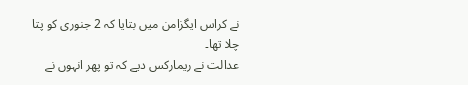نے کراس ایگزامن میں بتایا کہ 2 جنوری کو پتا چلا تھا۔
عدالت نے ریمارکس دیے کہ تو پھر انہوں نے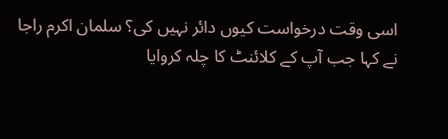اسی وقت درخواست کیوں دائر نہیں کی؟ سلمان اکرم راجا نے کہا جب آپ کے کلائنٹ کا چلہ کروایا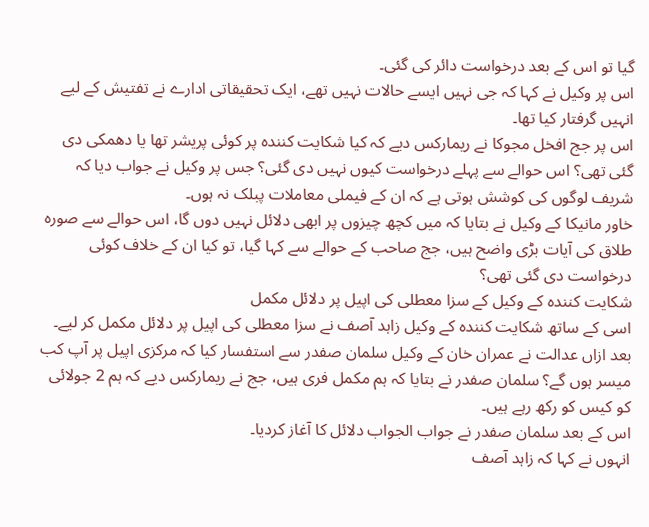گیا تو اس کے بعد درخواست دائر کی گئی۔
اس پر وکیل نے کہا کہ جی نہیں ایسے حالات نہیں تھے، ایک تحقیقاتی ادارے نے تفتیش کے لیے انہیں گرفتار کیا تھا۔
اس پر جج افخل مجوکا نے ریمارکس دیے کہ کیا شکایت کنندہ پر کوئی پریشر تھا یا دھمکی دی گئی تھی؟ اس حوالے سے پہلے درخواست کیوں نہیں دی گئی؟ جس پر وکیل نے جواب دیا کہ شریف لوگوں کی کوشش ہوتی ہے کہ ان کے فیملی معاملات پبلک نہ ہوں۔
خاور مانیکا کے وکیل نے بتایا کہ میں کچھ چیزوں پر ابھی دلائل نہیں دوں گا، اس حوالے سے صورہ طلاق کی آیات بڑی واضح ہیں، جج صاحب کے حوالے سے کہا گیا، تو کیا ان کے خلاف کوئی درخواست دی گئی تھی؟
شکایت کنندہ کے وکیل کے سزا معطلی کی اپیل پر دلائل مکمل
اسی کے ساتھ شکایت کنندہ کے وکیل زاہد آصف نے سزا معطلی کی اپیل پر دلائل مکمل کر لیے۔
بعد ازاں عدالت نے عمران خان کے وکیل سلمان صفدر سے استفسار کیا کہ مرکزی اپیل پر آپ کب میسر ہوں گے؟ سلمان صفدر نے بتایا کہ ہم مکمل فری ہیں، جج نے ریمارکس دیے کہ ہم 2 جولائی کو کیس کو رکھ رہے ہیں۔
اس کے بعد سلمان صفدر نے جواب الجواب دلائل کا آغاز کردیا۔
انہوں نے کہا کہ زاہد آصف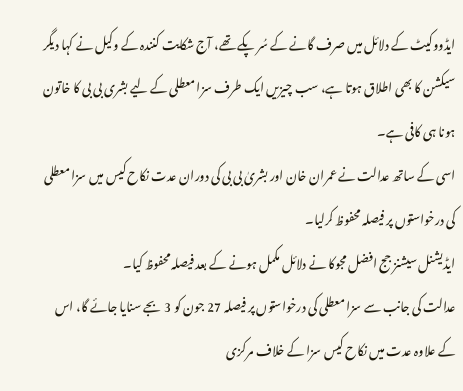ایڈووکیٹ کے دلائل میں صرف گانے کے سُر پکے تھے، آج شکایت کنندہ کے وکیل نے کہا دیگر سیکشن کا بھی اطلاق ہوتا ہے، سب چیزیں ایک طرف سزا معطلی کے لیے بشری بی بی کا خاتون ہونا ہی کافی ہے۔
اسی کے ساتھ عدالت نے عمران خان اور بشریٰ بی بی کی دوران عدت نکاح کیس میں سزا معطلی کی درخواستوں پر فیصلہ محفوظ کرلیا۔
ایڈیشنل سیشنز جج افضل مجوکا نے دلائل مکمل ہونے کے بعد فیصلہ محفوظ کیا۔
عدالت کی جانب سے سزا معطلی کی درخواستوں پر فیصلہ 27 جون کو 3 بجے سنایا جائے گا، اس کے علاوہ عدت میں نکاح کیس سزا کے خلاف مرکزی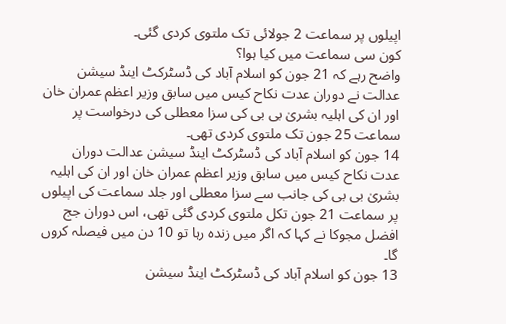اپیلوں پر سماعت 2 جولائی تک ملتوی کردی گئی۔
کون سی سماعت میں کیا ہوا؟
واضح رہے کہ 21 جون کو اسلام آباد کی ڈسٹرکٹ اینڈ سیشن عدالت نے دوران عدت نکاح کیس میں سابق وزیر اعظم عمران خان اور ان کی اہلیہ بشریٰ بی بی کی سزا معطلی کی درخواست پر سماعت 25 جون تک ملتوی کردی تھی۔
14 جون کو اسلام آباد کی ڈسٹرکٹ اینڈ سیشن عدالت دوران عدت نکاح کیس میں سابق وزیر اعظم عمران خان اور ان کی اہلیہ بشریٰ بی بی کی جانب سے سزا معطلی اور جلد سماعت کی اپیلوں پر سماعت 21 جون تکل ملتوی کردی گئی تھی، اس دوران جج افضل مجوکا نے کہا کہ اگر میں زندہ رہا تو 10 دن میں فیصلہ کروں گا۔
13 جون کو اسلام آباد کی ڈسٹرکٹ اینڈ سیشن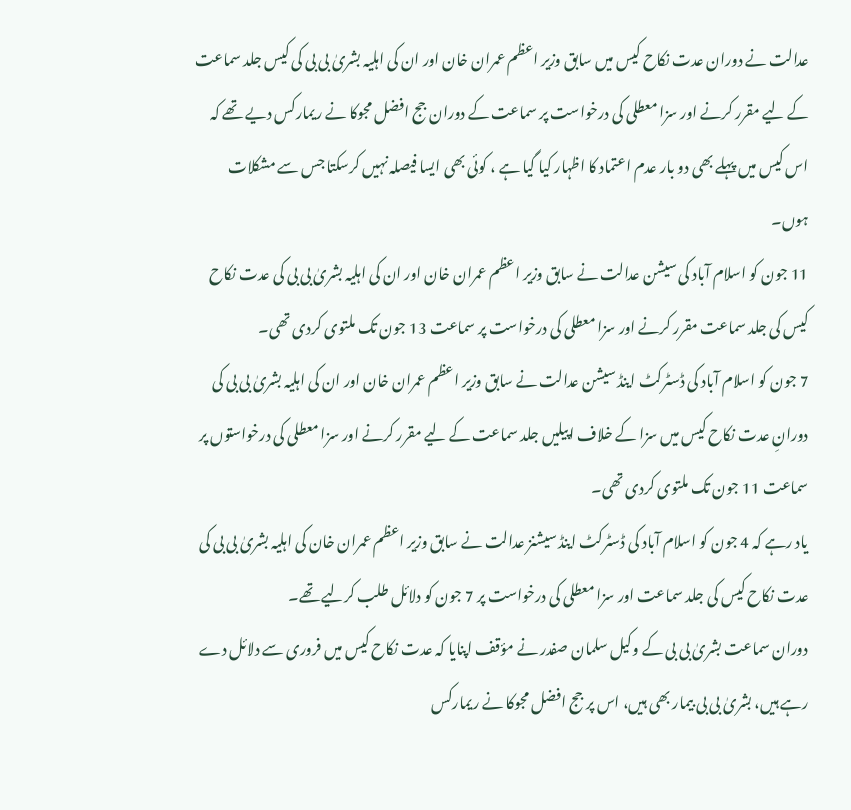عدالت نے دوران عدت نکاح کیس میں سابق وزیر اعظم عمران خان اور ان کی اہلیہ بشریٰ بی بی کی کیس جلد سماعت کے لیے مقرر کرنے اور سزا معطلی کی درخواست پر سماعت کے دوران جج افضل مجوکا نے ریمارکس دیے تھے کہ اس کیس میں پہلے بھی دو بار عدم اعتماد کا اظہار کیا گیا ہے ، کوئی بھی ایسا فیصلہ نہیں کرسکتا جس سے مشکلات ہوں۔
11 جون کو اسلام آباد کی سیشن عدالت نے سابق وزیر اعظم عمران خان اور ان کی اہلیہ بشریٰ بی بی کی عدت نکاح کیس کی جلد سماعت مقرر کرنے اور سزا معطلی کی درخواست پر سماعت 13 جون تک ملتوی کردی تھی۔
7 جون کو اسلام آباد کی ڈسٹرکٹ اینڈ سیشن عدالت نے سابق وزیر اعظم عمران خان اور ان کی اہلیہ بشریٰ بی بی کی دورانِ عدت نکاح کیس میں سزا کے خلاف اپیلیں جلد سماعت کے لیے مقرر کرنے اور سزا معطلی کی درخواستوں پر سماعت 11 جون تک ملتوی کردی تھی۔
یاد رہے کہ 4 جون کو اسلام آباد کی ڈسٹرکٹ اینڈ سیشنز عدالت نے سابق وزیر اعظم عمران خان کی اہلیہ بشریٰ بی بی کی عدت نکاح کیس کی جلد سماعت اور سزا معطلی کی درخواست پر 7 جون کو دلائل طلب کرلیے تھے۔
دوران سماعت بشریٰ بی بی کے وکیل سلمان صفدر نے مؤقف اپنایا کہ عدت نکاح کیس میں فروری سے دلائل دے رہے ہیں، بشریٰ بی بی بیمار بھی ہیں، اس پر جج افضل مجوکا نے ریمارکس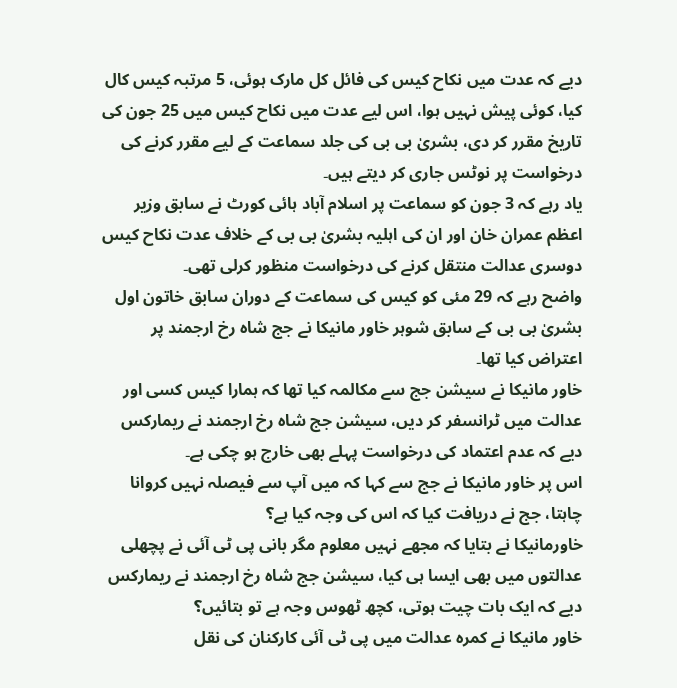دیے کہ عدت میں نکاح کیس کی فائل کل مارک ہوئی، 5 مرتبہ کیس کال کیا، کوئی پیش نہیں ہوا، اس لیے عدت میں نکاح کیس میں 25 جون کی تاریخ مقرر کر دی، بشریٰ بی بی کی جلد سماعت کے لیے مقرر کرنے کی درخواست پر نوٹس جاری کر دیتے ہیں۔
یاد رہے کہ 3 جون کو سماعت پر اسلام آباد ہائی کورٹ نے سابق وزیر اعظم عمران خان اور ان کی اہلیہ بشریٰ بی بی کے خلاف عدت نکاح کیس دوسری عدالت منتقل کرنے کی درخواست منظور کرلی تھی۔
واضح رہے کہ 29 مئی کو کیس کی سماعت کے دوران سابق خاتون اول بشریٰ بی بی کے سابق شوہر خاور مانیکا نے جج شاہ رخ ارجمند پر اعتراض کیا تھا۔
خاور مانیکا نے سیشن جج سے مکالمہ کیا تھا کہ ہمارا کیس کسی اور عدالت میں ٹرانسفر کر دیں، سیشن جج شاہ رخ ارجمند نے ریمارکس دیے کہ عدم اعتماد کی درخواست پہلے بھی خارج ہو چکی ہے۔
اس پر خاور مانیکا نے جج سے کہا کہ میں آپ سے فیصلہ نہیں کروانا چاہتا، جج نے دریافت کیا کہ اس کی وجہ کیا ہے؟
خاورمانیکا نے بتایا کہ مجھے نہیں معلوم مگر بانی پی ٹی آئی نے پچھلی عدالتوں میں بھی ایسا ہی کیا، سیشن جج شاہ رخ ارجمند نے ریمارکس دیے کہ ایک بات چیت ہوتی، کچھ ٹھوس وجہ ہے تو بتائیں؟
خاور مانیکا نے کمرہ عدالت میں پی ٹی آئی کارکنان کی نقل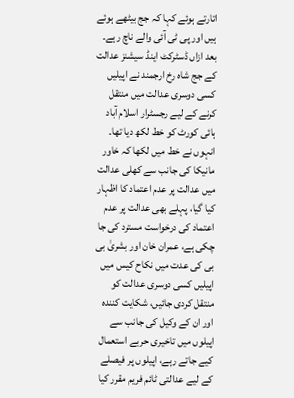اتارتے ہوئے کہا کہ جج بیٹھے ہوئے ہیں اور پی ٹی آئی والے ناچ رہے۔
بعد ازاں ڈسٹرکٹ اینڈ سیشنز عدالت کے جج شاہ رخ ارجمند نے اپیلیں کسی دوسری عدالت میں منتقل کرنے کے لیے رجسٹرار اسلام آباد ہائی کورٹ کو خط لکھ دیا تھا۔
انہوں نے خط میں لکھا کہ خاور مانیکا کی جانب سے کھلی عدالت میں عدالت پر عدم اعتماد کا اظہار کیا گیا، پہلے بھی عدالت پر عدم اعتماد کی درخواست مسترد کی جا چکی ہے، عمران خان اور بشریٰ بی بی کی عدت میں نکاح کیس میں اپیلیں کسی دوسری عدالت کو منتقل کردی جائیں، شکایت کنندہ اور ان کے وکیل کی جانب سے اپیلوں میں تاخیری حربے استعمال کیے جاتے رہے، اپیلوں پر فیصلے کے لیے عدالتی ٹائم فریم مقرر کیا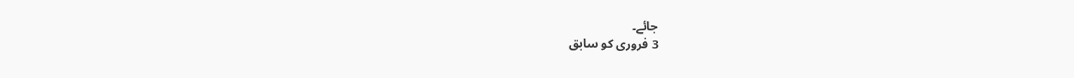جائے۔
3 فروری کو سابق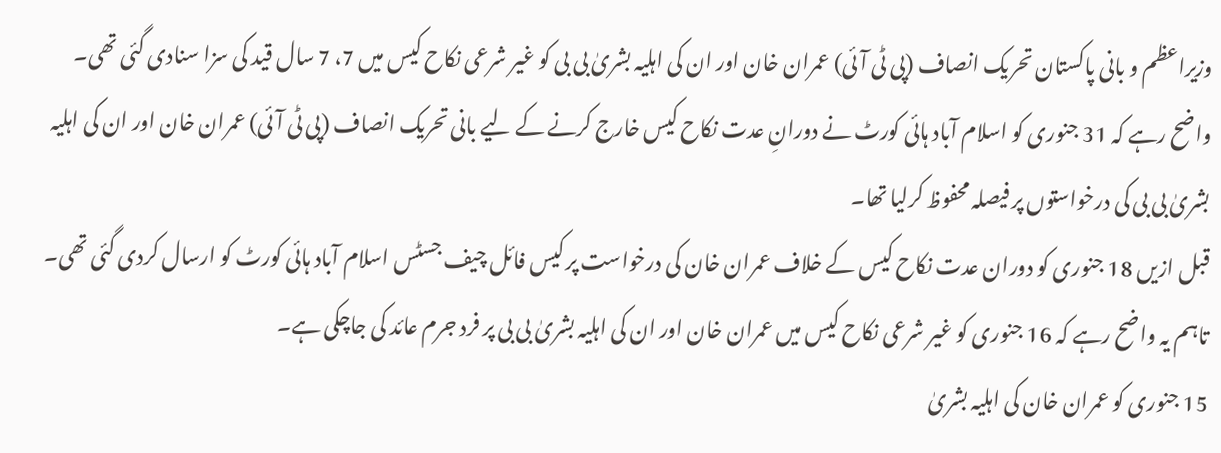وزیراعظم و بانی پاکستان تحریک انصاف (پی ٹی آئی) عمران خان اور ان کی اہلیہ بشریٰ بی بی کو غیر شرعی نکاح کیس میں 7، 7 سال قید کی سزا سنادی گئی تھی۔
واضح رہے کہ 31 جنوری کو اسلام آباد ہائی کورٹ نے دورانِ عدت نکاح کیس خارج کرنے کے لیے بانی تحریک انصاف (پی ٹی آئی) عمران خان اور ان کی اہلیہ بشریٰ بی بی کی درخواستوں پر فیصلہ محفوظ کرلیا تھا۔
قبل ازیں 18 جنوری کو دوران عدت نکاح کیس کے خلاف عمران خان کی درخواست پر کیس فائل چیف جسٹس اسلام آباد ہائی کورٹ کو ارسال کردی گئی تھی۔
تاہم یہ واضح رہے کہ 16 جنوری کو غیر شرعی نکاح کیس میں عمران خان اور ان کی اہلیہ بشریٰ بی بی پر فرد جرم عائد کی جاچکی ہے۔
15 جنوری کو عمران خان کی اہلیہ بشریٰ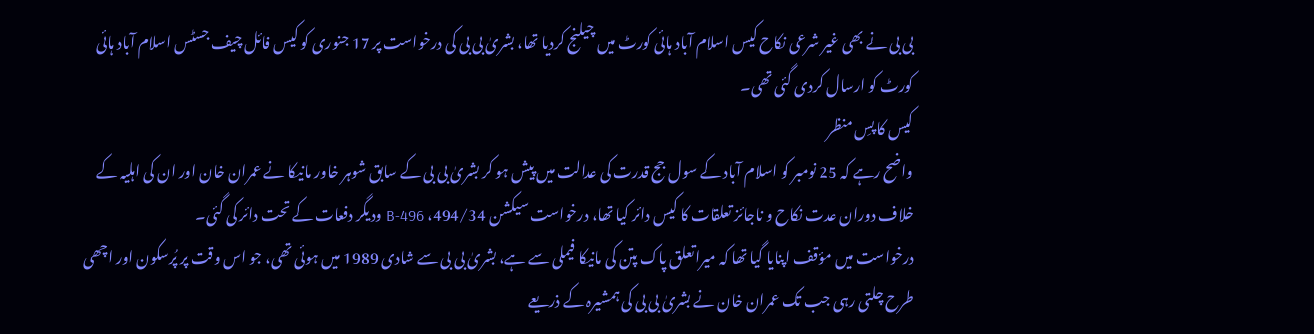بی بی نے بھی غیر شرعی نکاح کیس اسلام آباد ہائی کورٹ میں چیلنج کردیا تھا، بشریٰ بی بی کی درخواست پر 17 جنوری کو کیس فائل چیف جسٹس اسلام آباد ہائی کورٹ کو ارسال کردی گئی تھی۔
کیس کا پسِ منظر
واضح رہے کہ 25 نومبر کو اسلام آباد کے سول جج قدرت کی عدالت میں پیش ہو کر بشریٰ بی بی کے سابق شوہر خاور مانیکا نے عمران خان اور ان کی اہلیہ کے خلاف دوران عدت نکاح و ناجائز تعلقات کا کیس دائر کیا تھا، درخواست سیکشن 494/34، B-496 ودیگر دفعات کے تحت دائر کی گئی۔
درخواست میں مؤقف اپنایا گیا تھا کہ میراتعلق پاک پتن کی مانیکا فیملی سے ہے، بشریٰ بی بی سے شادی 1989 میں ہوئی تھی، جو اس وقت پر پُرسکون اور اچھی طرح چلتی رہی جب تک عمران خان نے بشریٰ بی بی کی ہمشیرہ کے ذریعے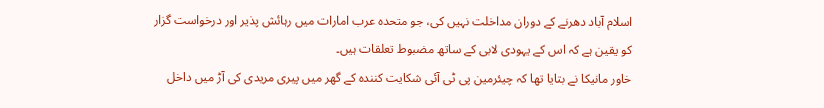اسلام آباد دھرنے کے دوران مداخلت نہیں کی، جو متحدہ عرب امارات میں رہائش پذیر اور درخواست گزار کو یقین ہے کہ اس کے یہودی لابی کے ساتھ مضبوط تعلقات ہیں۔
خاور مانیکا نے بتایا تھا کہ چیئرمین پی ٹی آئی شکایت کنندہ کے گھر میں پیری مریدی کی آڑ میں داخل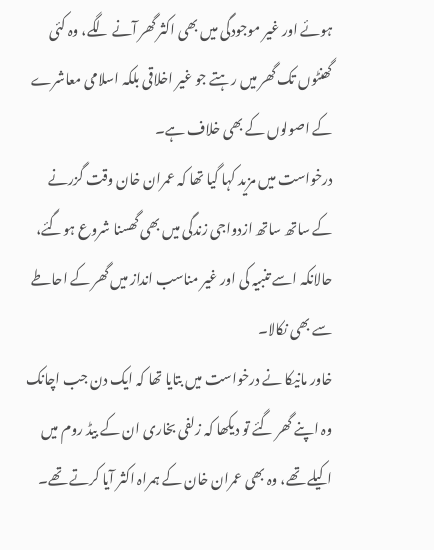ہوئے اور غیر موجودگی میں بھی اکثر گھر آنے لگے، وہ کئی گھنٹوں تک گھر میں رہتے جو غیر اخلاقی بلکہ اسلامی معاشرے کے اصولوں کے بھی خلاف ہے۔
درخواست میں مزید کہا گیا تھا کہ عمران خان وقت گزرنے کے ساتھ ساتھ ازدواجی زندگی میں بھی گھسنا شروع ہوگئے، حالانکہ اسے تنبیہ کی اور غیر مناسب انداز میں گھر کے احاطے سے بھی نکالا۔
خاور مانیکا نے درخواست میں بتایا تھا کہ ایک دن جب اچانک وہ اپنے گھر گئے تو دیکھا کہ زلفی بخاری ان کے بیڈ روم میں اکیلے تھے، وہ بھی عمران خان کے ہمراہ اکثر آیا کرتے تھے۔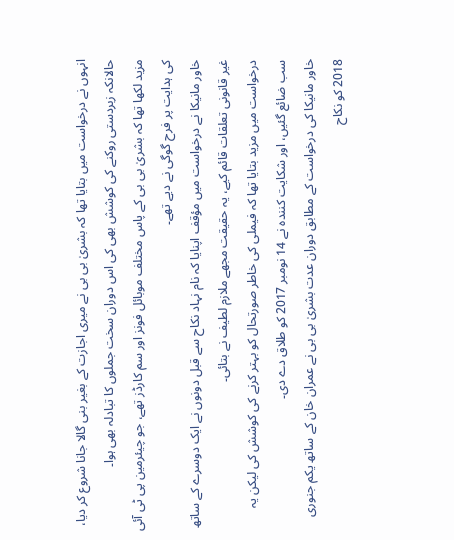انہوں نے درخواست میں بتایا تھا کہ بشریٰ بی بی نے میری اجازت کے بغیر بنی گالا جانا شروع کر دیا، حالانکہ زبردستی روکنے کی کوشش بھی کی اس دوران سخت جملوں کا تبادلہ بھی ہوا۔
مزید لکھا تھا کہ بشریٰ بی بی کے پاس مختلف موبائل فونز اور سم کارڈز تھے، جو چیئرمین پی ٹی آئی کی ہدایت پر فرح گوگی نے دیے تھے۔
خاور مانیکا نے درخواست میں مؤقف اپنایا کہ نام نہاد نکاح سے قبل دونوں نے ایک دوسرے کے ساتھ غیر قانونی تعلقات قائم کیے، یہ حقیقت مجھے ملازم لطیف نے بتائی۔
درخواست میں مزید بتایا تھا کہ فیملی کی خاطر صورتحال کو بہتر کرنے کی کوشش کی لیکن یہ سب ضائع گئیں، اور شکایت کنندہ نے 14 نومبر 2017 کو طلاق دے دی۔
خاور مانیکا کی درخواست کے مطابق دوران عدت بشریٰ بی بی نے عمران خان کے ساتھ یکم جنوری 2018 کو نکاح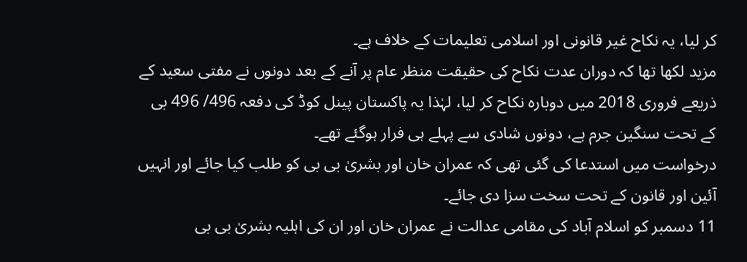کر لیا، یہ نکاح غیر قانونی اور اسلامی تعلیمات کے خلاف ہے۔
مزید لکھا تھا کہ دوران عدت نکاح کی حقیقت منظر عام پر آنے کے بعد دونوں نے مفتی سعید کے ذریعے فروری 2018 میں دوبارہ نکاح کر لیا، لہٰذا یہ پاکستان پینل کوڈ کی دفعہ 496/ 496 بی کے تحت سنگین جرم ہے، دونوں شادی سے پہلے ہی فرار ہوگئے تھے۔
درخواست میں استدعا کی گئی تھی کہ عمران خان اور بشریٰ بی بی کو طلب کیا جائے اور انہیں آئین اور قانون کے تحت سخت سزا دی جائے۔
11 دسمبر کو اسلام آباد کی مقامی عدالت نے عمران خان اور ان کی اہلیہ بشریٰ بی بی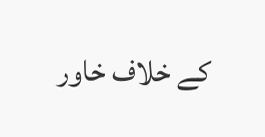کے خلاف خاور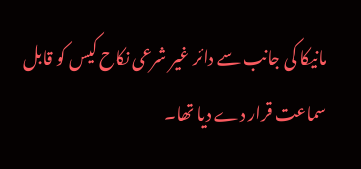مانیکا کی جانب سے دائر غیر شرعی نکاح کیس کو قابل سماعت قرار دے دیا تھا۔